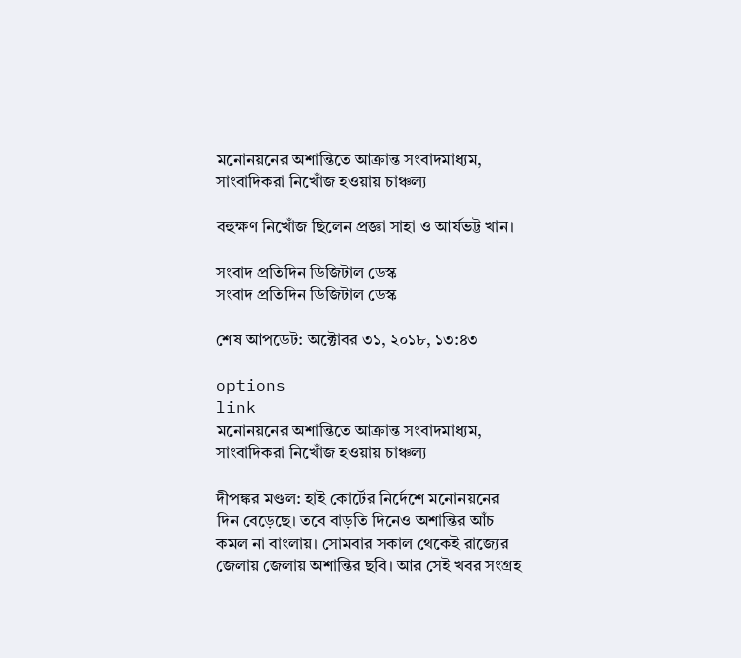মনোনয়নের অশান্তিতে আক্রান্ত সংবাদমাধ্যম, সাংবাদিকরা নিখোঁজ হওয়ায় চাঞ্চল্য

বহুক্ষণ নিখোঁজ ছিলেন প্রজ্ঞা সাহা ও আর্যভট্ট খান।

সংবাদ প্রতিদিন ডিজিটাল ডেস্ক
সংবাদ প্রতিদিন ডিজিটাল ডেস্ক

শেষ আপডেট: অক্টোবর ৩১, ২০১৮, ১৩:৪৩

options
link
মনোনয়নের অশান্তিতে আক্রান্ত সংবাদমাধ্যম, সাংবাদিকরা নিখোঁজ হওয়ায় চাঞ্চল্য

দীপঙ্কর মণ্ডল: হাই কোর্টের নির্দেশে মনোনয়নের দিন বেড়েছে। তবে বাড়তি দিনেও অশান্তির আঁচ কমল না বাংলায়। সোমবার সকাল থেকেই রাজ্যের জেলায় জেলায় অশান্তির ছবি। আর সেই খবর সংগ্রহ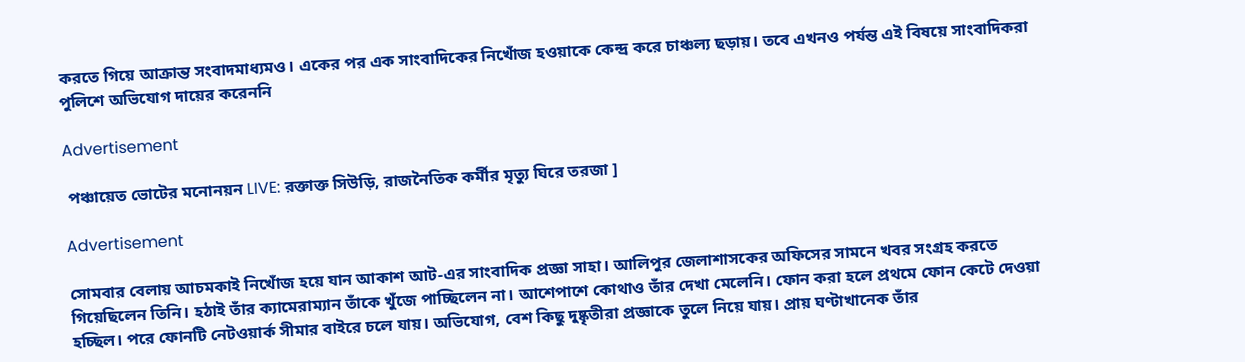করতে গিয়ে আক্রান্ত সংবাদমাধ্যমও। একের পর এক সাংবাদিকের নিখোঁজ হওয়াকে কেন্দ্র করে চাঞ্চল্য ছড়ায়। তবে এখনও পর্যন্ত এই বিষয়ে সাংবাদিকরা পুলিশে অভিযোগ দায়ের করেননি

Advertisement

 পঞ্চায়েত ভোটের মনোনয়ন LIVE: রক্তাক্ত সিউড়ি, রাজনৈতিক কর্মীর মৃত্যু ঘিরে তরজা ]

Advertisement

সোমবার বেলায় আচমকাই নিখোঁজ হয়ে যান আকাশ আট-এর সাংবাদিক প্রজ্ঞা সাহা। আলিপুর জেলাশাসকের অফিসের সামনে খবর সংগ্রহ করতে গিয়েছিলেন তিনি। হঠাই তাঁর ক্যামেরাম্যান তাঁকে খুঁজে পাচ্ছিলেন না। আশেপাশে কোথাও তাঁর দেখা মেলেনি। ফোন করা হলে প্রথমে ফোন কেটে দেওয়া হচ্ছিল। পরে ফোনটি নেটওয়ার্ক সীমার বাইরে চলে যায়। অভিযোগ, বেশ কিছু দুষ্কৃতীরা প্রজ্ঞাকে তুলে নিয়ে যায়। প্রায় ঘণ্টাখানেক তাঁর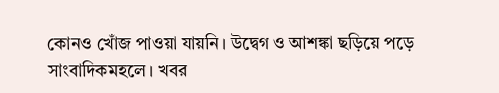কোনও খোঁজ পাওয়া যায়নি। উদ্বেগ ও আশঙ্কা ছড়িয়ে পড়ে সাংবাদিকমহলে। খবর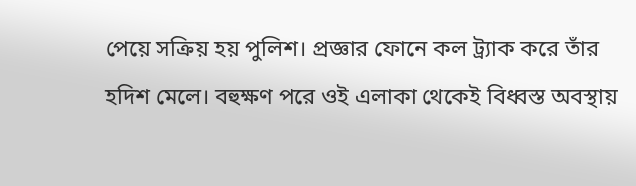পেয়ে সক্রিয় হয় পুলিশ। প্রজ্ঞার ফোনে কল ট্র্যাক করে তাঁর হদিশ মেলে। বহুক্ষণ পরে ওই এলাকা থেকেই বিধ্বস্ত অবস্থায়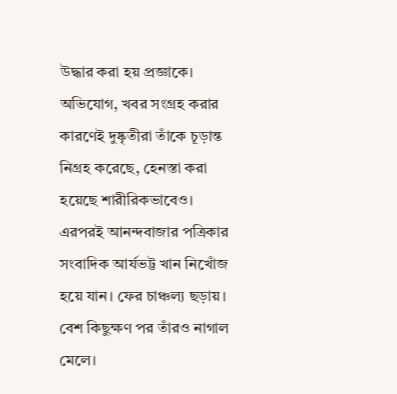উদ্ধার করা হয় প্রজ্ঞাকে। অভিযোগ, খবর সংগ্রহ করার কারণেই দুষ্কৃতীরা তাঁকে চূড়ান্ত নিগ্রহ করেছে, হেনস্তা করা হয়েছে শারীরিকভাবেও। এরপরই আনন্দবাজার পত্রিকার সংবাদিক আর্যভট্ট খান নিখোঁজ হয়ে যান। ফের চাঞ্চল্য ছড়ায়। বেশ কিছুক্ষণ পর তাঁরও নাগাল মেলে।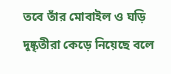তবে তাঁর মোবাইল ও ঘড়ি দুষ্কৃতীরা কেড়ে নিয়েছে বলে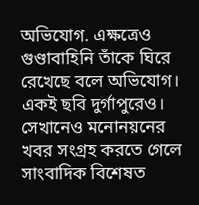অভিযোগ. এক্ষত্রেও গুণ্ডাবাহিনি তাঁকে ঘিরে রেখেছে বলে অভিযোগ। একই ছবি দুর্গাপুরেও। সেখানেও মনোনয়নের খবর সংগ্রহ করতে গেলে সাংবাদিক বিশেষত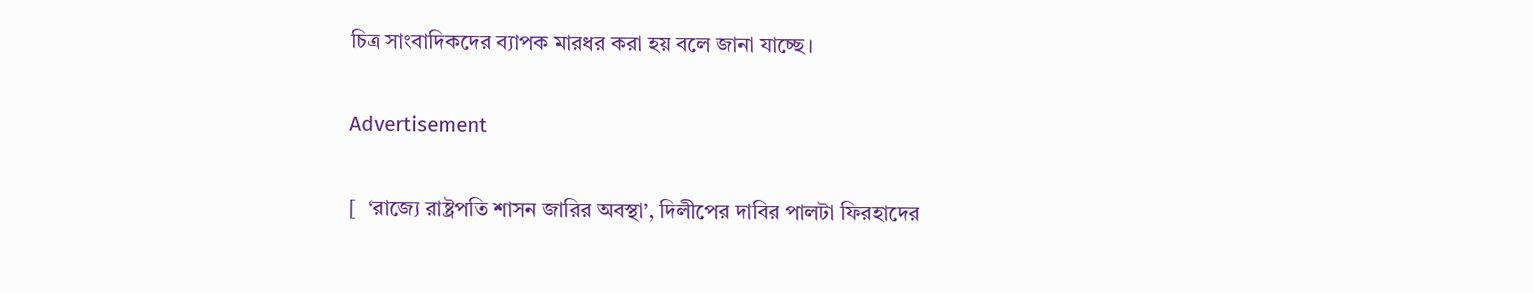চিত্র সাংবাদিকদের ব্যাপক মারধর করা হয় বলে জানা যাচ্ছে।

Advertisement

[  ‘রাজ্যে রাষ্ট্রপতি শাসন জারির অবস্থা’, দিলীপের দাবির পালটা ফিরহাদের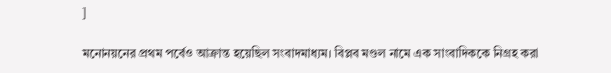]

মনোনয়নের প্রথম পর্বেও আক্রান্ত হয়েছিল সংবাদমাধ্যম। বিপ্লব মণ্ডল নামে এক সাংবাদিককে নিগ্রহ করা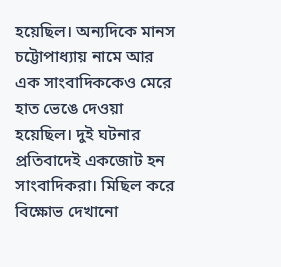হয়েছিল। অন্যদিকে মানস চট্টোপাধ্যায় নামে আর এক সাংবাদিককেও মেরে হাত ভেঙে দেওয়া হয়েছিল। দুই ঘটনার প্রতিবাদেই একজোট হন সাংবাদিকরা। মিছিল করে বিক্ষোভ দেখানো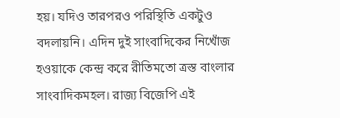হয়। যদিও তারপরও পরিস্থিতি একটুও বদলায়নি। এদিন দুই সাংবাদিকের নিখোঁজ হওয়াকে কেন্দ্র করে রীতিমতো ত্রস্ত বাংলার সাংবাদিকমহল। রাজ্য বিজেপি এই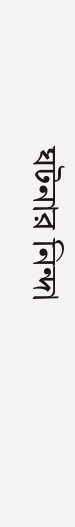ঘটনার নিন্দা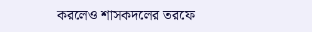করলেও শাসকদলের তরফে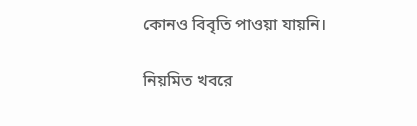কোনও বিবৃতি পাওয়া যায়নি।

নিয়মিত খবরে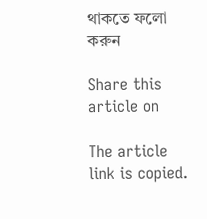থাকতে ফলো করুন

Share this article on

The article link is copied.